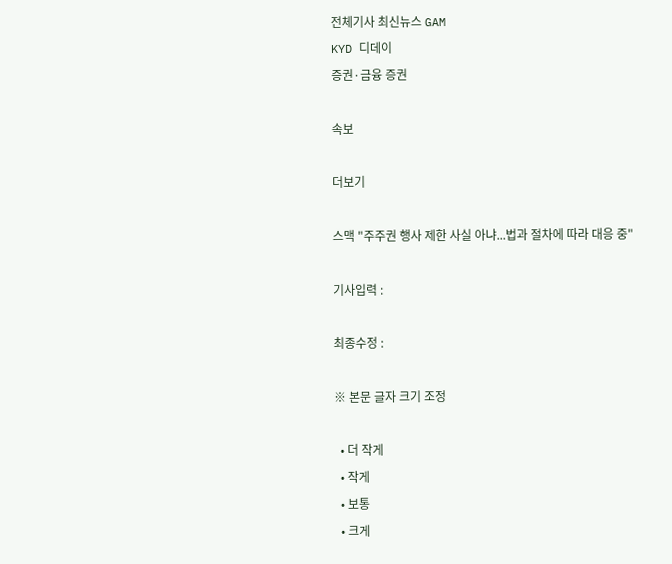전체기사 최신뉴스 GAM
KYD 디데이
증권·금융 증권

속보

더보기

스맥 "주주권 행사 제한 사실 아냐...법과 절차에 따라 대응 중"

기사입력 :

최종수정 :

※ 본문 글자 크기 조정

  • 더 작게
  • 작게
  • 보통
  • 크게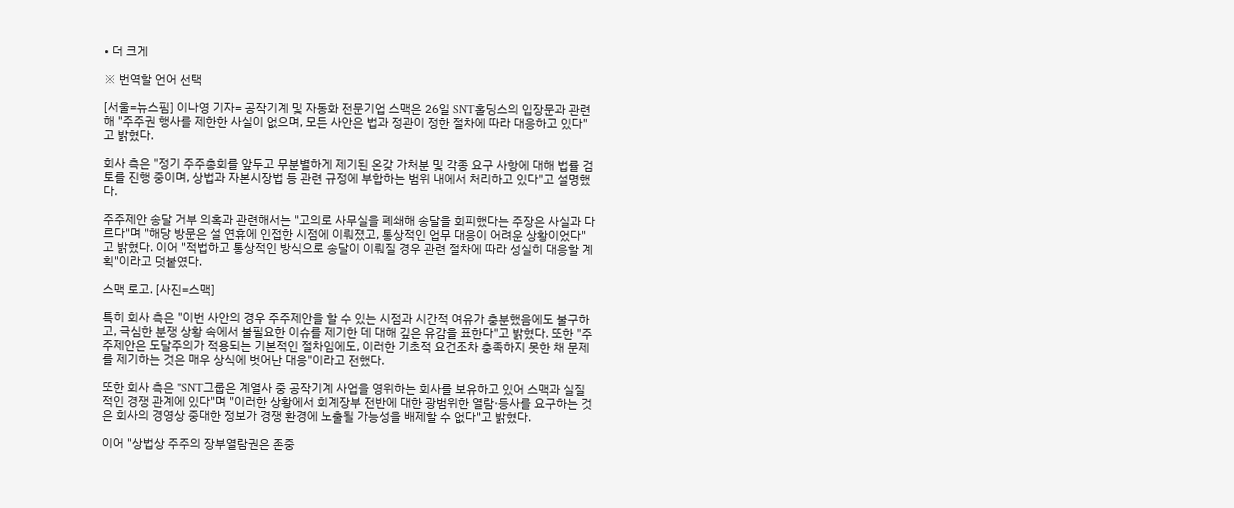• 더 크게

※ 번역할 언어 선택

[서울=뉴스핌] 이나영 기자= 공작기계 및 자동화 전문기업 스맥은 26일 SNT홀딩스의 입장문과 관련해 "주주권 행사를 제한한 사실이 없으며, 모든 사안은 법과 정관이 정한 절차에 따라 대응하고 있다"고 밝혔다.

회사 측은 "정기 주주총회를 앞두고 무분별하게 제기된 온갖 가처분 및 각종 요구 사항에 대해 법률 검토를 진행 중이며, 상법과 자본시장법 등 관련 규정에 부합하는 범위 내에서 처리하고 있다"고 설명했다.

주주제안 송달 거부 의혹과 관련해서는 "고의로 사무실을 폐쇄해 송달을 회피했다는 주장은 사실과 다르다"며 "해당 방문은 설 연휴에 인접한 시점에 이뤄졌고, 통상적인 업무 대응이 어려운 상황이었다"고 밝혔다. 이어 "적법하고 통상적인 방식으로 송달이 이뤄질 경우 관련 절차에 따라 성실히 대응할 계획"이라고 덧붙였다.

스맥 로고. [사진=스맥]

특히 회사 측은 "이번 사안의 경우 주주제안을 할 수 있는 시점과 시간적 여유가 충분했음에도 불구하고, 극심한 분쟁 상황 속에서 불필요한 이슈를 제기한 데 대해 깊은 유감을 표한다"고 밝혔다. 또한 "주주제안은 도달주의가 적용되는 기본적인 절차임에도, 이러한 기초적 요건조차 충족하지 못한 채 문제를 제기하는 것은 매우 상식에 벗어난 대응"이라고 전했다.

또한 회사 측은 "SNT그룹은 계열사 중 공작기계 사업을 영위하는 회사를 보유하고 있어 스맥과 실질적인 경쟁 관계에 있다"며 "이러한 상황에서 회계장부 전반에 대한 광범위한 열람·등사를 요구하는 것은 회사의 경영상 중대한 정보가 경쟁 환경에 노출될 가능성을 배제할 수 없다"고 밝혔다.

이어 "상법상 주주의 장부열람권은 존중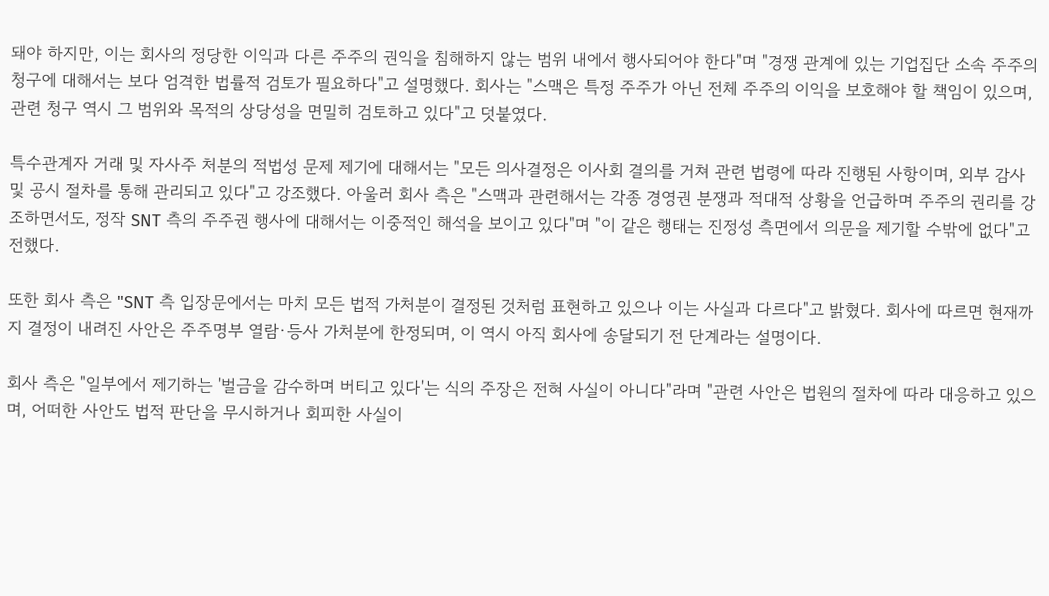돼야 하지만, 이는 회사의 정당한 이익과 다른 주주의 권익을 침해하지 않는 범위 내에서 행사되어야 한다"며 "경쟁 관계에 있는 기업집단 소속 주주의 청구에 대해서는 보다 엄격한 법률적 검토가 필요하다"고 설명했다. 회사는 "스맥은 특정 주주가 아닌 전체 주주의 이익을 보호해야 할 책임이 있으며, 관련 청구 역시 그 범위와 목적의 상당성을 면밀히 검토하고 있다"고 덧붙였다.

특수관계자 거래 및 자사주 처분의 적법성 문제 제기에 대해서는 "모든 의사결정은 이사회 결의를 거쳐 관련 법령에 따라 진행된 사항이며, 외부 감사 및 공시 절차를 통해 관리되고 있다"고 강조했다. 아울러 회사 측은 "스맥과 관련해서는 각종 경영권 분쟁과 적대적 상황을 언급하며 주주의 권리를 강조하면서도, 정작 SNT 측의 주주권 행사에 대해서는 이중적인 해석을 보이고 있다"며 "이 같은 행태는 진정성 측면에서 의문을 제기할 수밖에 없다"고 전했다.

또한 회사 측은 "SNT 측 입장문에서는 마치 모든 법적 가처분이 결정된 것처럼 표현하고 있으나 이는 사실과 다르다"고 밝혔다. 회사에 따르면 현재까지 결정이 내려진 사안은 주주명부 열람·등사 가처분에 한정되며, 이 역시 아직 회사에 송달되기 전 단계라는 설명이다.

회사 측은 "일부에서 제기하는 '벌금을 감수하며 버티고 있다'는 식의 주장은 전혀 사실이 아니다"라며 "관련 사안은 법원의 절차에 따라 대응하고 있으며, 어떠한 사안도 법적 판단을 무시하거나 회피한 사실이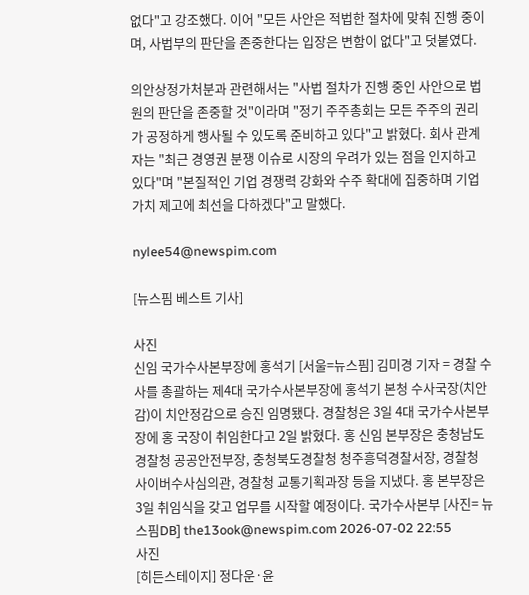없다"고 강조했다. 이어 "모든 사안은 적법한 절차에 맞춰 진행 중이며, 사법부의 판단을 존중한다는 입장은 변함이 없다"고 덧붙였다.

의안상정가처분과 관련해서는 "사법 절차가 진행 중인 사안으로 법원의 판단을 존중할 것"이라며 "정기 주주총회는 모든 주주의 권리가 공정하게 행사될 수 있도록 준비하고 있다"고 밝혔다. 회사 관계자는 "최근 경영권 분쟁 이슈로 시장의 우려가 있는 점을 인지하고 있다"며 "본질적인 기업 경쟁력 강화와 수주 확대에 집중하며 기업가치 제고에 최선을 다하겠다"고 말했다.

nylee54@newspim.com

[뉴스핌 베스트 기사]

사진
신임 국가수사본부장에 홍석기 [서울=뉴스핌] 김미경 기자 = 경찰 수사를 총괄하는 제4대 국가수사본부장에 홍석기 본청 수사국장(치안감)이 치안정감으로 승진 임명됐다. 경찰청은 3일 4대 국가수사본부장에 홍 국장이 취임한다고 2일 밝혔다. 홍 신임 본부장은 충청남도경찰청 공공안전부장, 충청북도경찰청 청주흥덕경찰서장, 경찰청 사이버수사심의관, 경찰청 교통기획과장 등을 지냈다. 홍 본부장은 3일 취임식을 갖고 업무를 시작할 예정이다. 국가수사본부 [사진= 뉴스핌DB] the13ook@newspim.com 2026-07-02 22:55
사진
[히든스테이지] 정다운·윤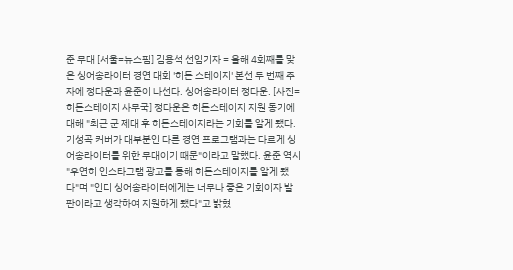준 무대 [서울=뉴스핌] 김용석 선임기자 = 올해 4회째를 맞은 싱어송라이터 경연 대회 '히든 스테이지' 본선 두 번째 주자에 정다운과 윤준이 나선다. 싱어송라이터 정다운. [사진= 히든스테이지 사무국] 정다운은 히든스테이지 지원 동기에 대해 "최근 군 제대 후 히든스테이지라는 기회를 알게 됐다. 기성곡 커버가 대부분인 다른 경연 프로그램과는 다르게 싱어송라이터를 위한 무대이기 때문"이라고 말했다. 윤준 역시 "우연히 인스타그램 광고를 통해 히든스테이지를 알게 됐다"며 "인디 싱어송라이터에게는 너무나 좋은 기회이자 발판이라고 생각하여 지원하게 됐다"고 밝혔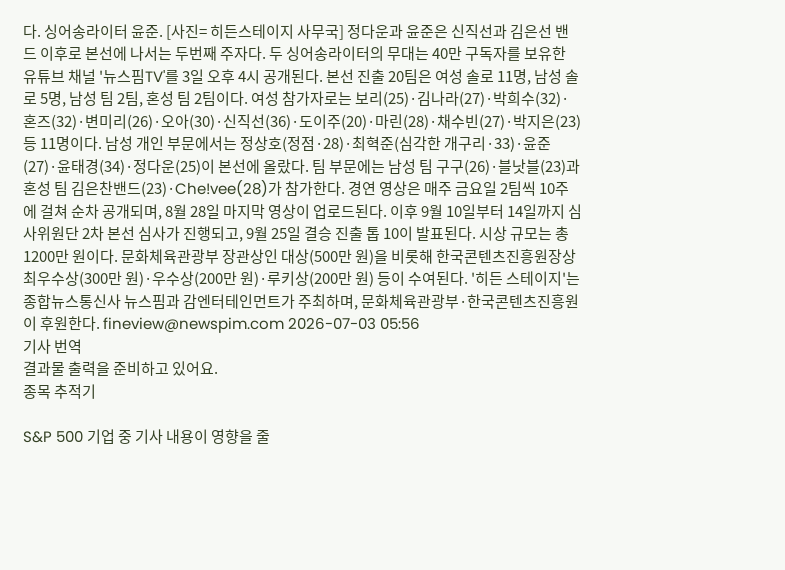다. 싱어송라이터 윤준. [사진= 히든스테이지 사무국] 정다운과 윤준은 신직선과 김은선 밴드 이후로 본선에 나서는 두번째 주자다. 두 싱어송라이터의 무대는 40만 구독자를 보유한 유튜브 채널 '뉴스핌TV'를 3일 오후 4시 공개된다. 본선 진출 20팀은 여성 솔로 11명, 남성 솔로 5명, 남성 팀 2팀, 혼성 팀 2팀이다. 여성 참가자로는 보리(25)·김나라(27)·박희수(32)·혼즈(32)·변미리(26)·오아(30)·신직선(36)·도이주(20)·마린(28)·채수빈(27)·박지은(23) 등 11명이다. 남성 개인 부문에서는 정상호(정점·28)·최혁준(심각한 개구리·33)·윤준(27)·윤태경(34)·정다운(25)이 본선에 올랐다. 팀 부문에는 남성 팀 구구(26)·블낫블(23)과 혼성 팀 김은찬밴드(23)·Che!vee(28)가 참가한다. 경연 영상은 매주 금요일 2팀씩 10주에 걸쳐 순차 공개되며, 8월 28일 마지막 영상이 업로드된다. 이후 9월 10일부터 14일까지 심사위원단 2차 본선 심사가 진행되고, 9월 25일 결승 진출 톱 10이 발표된다. 시상 규모는 총 1200만 원이다. 문화체육관광부 장관상인 대상(500만 원)을 비롯해 한국콘텐츠진흥원장상 최우수상(300만 원)·우수상(200만 원)·루키상(200만 원) 등이 수여된다. '히든 스테이지'는 종합뉴스통신사 뉴스핌과 감엔터테인먼트가 주최하며, 문화체육관광부·한국콘텐츠진흥원이 후원한다. fineview@newspim.com 2026-07-03 05:56
기사 번역
결과물 출력을 준비하고 있어요.
종목 추적기

S&P 500 기업 중 기사 내용이 영향을 줄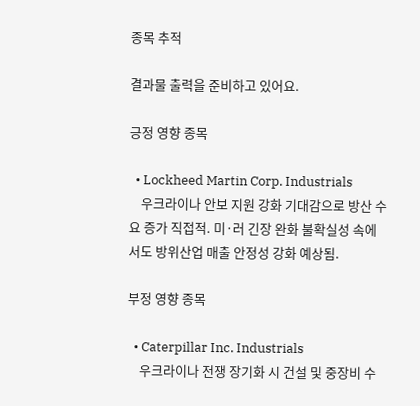종목 추적

결과물 출력을 준비하고 있어요.

긍정 영향 종목

  • Lockheed Martin Corp. Industrials
    우크라이나 안보 지원 강화 기대감으로 방산 수요 증가 직접적. 미·러 긴장 완화 불확실성 속에서도 방위산업 매출 안정성 강화 예상됨.

부정 영향 종목

  • Caterpillar Inc. Industrials
    우크라이나 전쟁 장기화 시 건설 및 중장비 수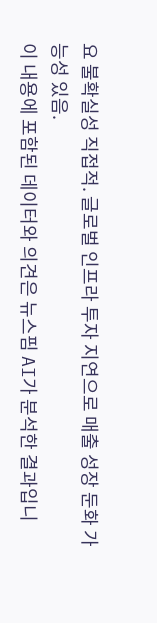요 불확실성 직접적. 글로벌 인프라 투자 지연으로 매출 성장 둔화 가능성 있음.
이 내용에 포함된 데이터와 의견은 뉴스핌 AI가 분석한 결과입니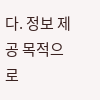다. 정보 제공 목적으로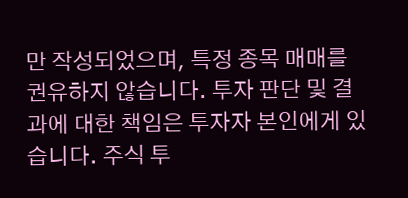만 작성되었으며, 특정 종목 매매를 권유하지 않습니다. 투자 판단 및 결과에 대한 책임은 투자자 본인에게 있습니다. 주식 투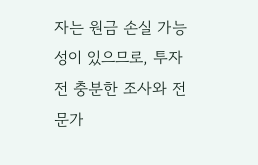자는 원금 손실 가능성이 있으므로, 투자 전 충분한 조사와 전문가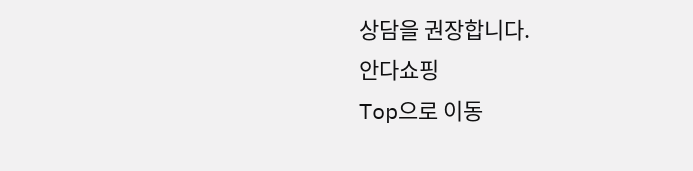상담을 권장합니다.
안다쇼핑
Top으로 이동